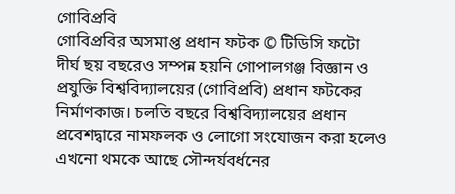গোবিপ্রবি
গোবিপ্রবির অসমাপ্ত প্রধান ফটক © টিডিসি ফটো
দীর্ঘ ছয় বছরেও সম্পন্ন হয়নি গোপালগঞ্জ বিজ্ঞান ও প্রযুক্তি বিশ্ববিদ্যালয়ের (গোবিপ্রবি) প্রধান ফটকের নির্মাণকাজ। চলতি বছরে বিশ্ববিদ্যালয়ের প্রধান প্রবেশদ্বারে নামফলক ও লোগো সংযোজন করা হলেও এখনো থমকে আছে সৌন্দর্যবর্ধনের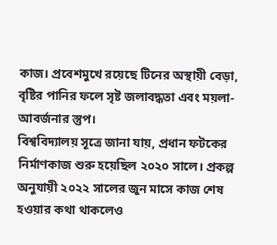কাজ। প্রবেশমুখে রয়েছে টিনের অস্থায়ী বেড়া, বৃষ্টির পানির ফলে সৃষ্ট জলাবদ্ধতা এবং ময়লা-আবর্জনার স্তুপ।
বিশ্ববিদ্যালয় সূত্রে জানা যায়, প্রধান ফটকের নির্মাণকাজ শুরু হয়েছিল ২০২০ সালে। প্রকল্প অনুযায়ী ২০২২ সালের জুন মাসে কাজ শেষ হওয়ার কথা থাকলেও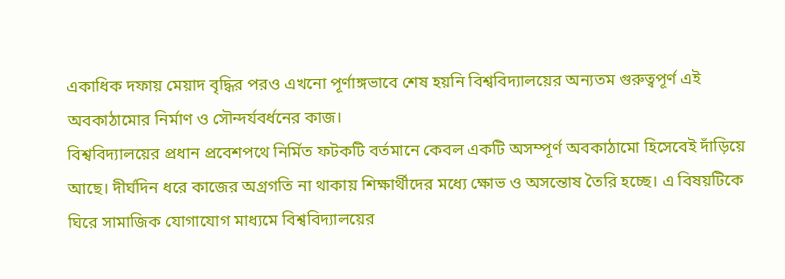একাধিক দফায় মেয়াদ বৃদ্ধির পরও এখনো পূর্ণাঙ্গভাবে শেষ হয়নি বিশ্ববিদ্যালয়ের অন্যতম গুরুত্বপূর্ণ এই অবকাঠামোর নির্মাণ ও সৌন্দর্যবর্ধনের কাজ।
বিশ্ববিদ্যালয়ের প্রধান প্রবেশপথে নির্মিত ফটকটি বর্তমানে কেবল একটি অসম্পূর্ণ অবকাঠামো হিসেবেই দাঁড়িয়ে আছে। দীর্ঘদিন ধরে কাজের অগ্রগতি না থাকায় শিক্ষার্থীদের মধ্যে ক্ষোভ ও অসন্তোষ তৈরি হচ্ছে। এ বিষয়টিকে ঘিরে সামাজিক যোগাযোগ মাধ্যমে বিশ্ববিদ্যালয়ের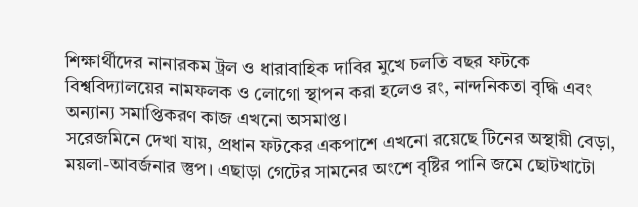শিক্ষার্থীদের নানারকম ট্রল ও ধারাবাহিক দাবির মুখে চলতি বছর ফটকে বিশ্ববিদ্যালয়ের নামফলক ও লোগো স্থাপন করা হলেও রং, নান্দনিকতা বৃদ্ধি এবং অন্যান্য সমাপ্তিকরণ কাজ এখনো অসমাপ্ত।
সরেজমিনে দেখা যায়, প্রধান ফটকের একপাশে এখনো রয়েছে টিনের অস্থায়ী বেড়া, ময়লা-আবর্জনার স্তুপ। এছাড়া গেটের সামনের অংশে বৃষ্টির পানি জমে ছোটখাটো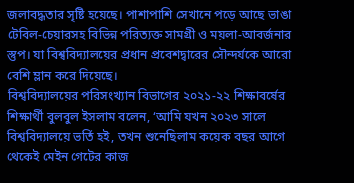জলাবদ্ধতার সৃষ্টি হয়েছে। পাশাপাশি সেখানে পড়ে আছে ভাঙা টেবিল-চেয়ারসহ বিভিন্ন পরিত্যক্ত সামগ্রী ও ময়লা-আবর্জনার স্তুপ। যা বিশ্ববিদ্যালয়ের প্রধান প্রবেশদ্বারের সৌন্দর্যকে আরো বেশি ম্লান করে দিয়েছে।
বিশ্ববিদ্যালয়ের পরিসংখ্যান বিভাগের ২০২১-২২ শিক্ষাবর্ষের শিক্ষার্থী বুলবুল ইসলাম বলেন, ‘আমি যখন ২০২৩ সালে বিশ্ববিদ্যালয়ে ভর্তি হই, তখন শুনেছিলাম কয়েক বছর আগে থেকেই মেইন গেটের কাজ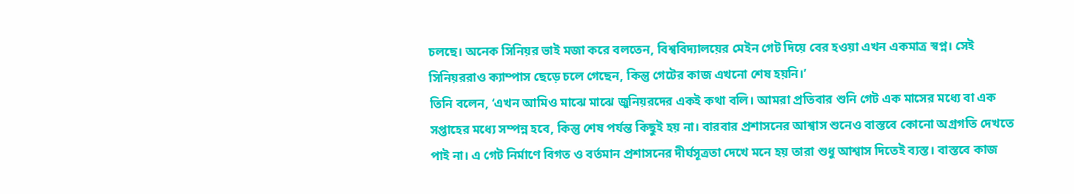চলছে। অনেক সিনিয়র ভাই মজা করে বলতেন, বিশ্ববিদ্যালয়ের মেইন গেট দিয়ে বের হওয়া এখন একমাত্র স্বপ্ন। সেই সিনিয়ররাও ক্যাম্পাস ছেড়ে চলে গেছেন, কিন্তু গেটের কাজ এখনো শেষ হয়নি।’
তিনি বলেন, ‘এখন আমিও মাঝে মাঝে জুনিয়রদের একই কথা বলি। আমরা প্রতিবার শুনি গেট এক মাসের মধ্যে বা এক সপ্তাহের মধ্যে সম্পন্ন হবে, কিন্তু শেষ পর্যন্ত কিছুই হয় না। বারবার প্রশাসনের আশ্বাস শুনেও বাস্তবে কোনো অগ্রগতি দেখতে পাই না। এ গেট নির্মাণে বিগত ও বর্তমান প্রশাসনের দীর্ঘসূত্রতা দেখে মনে হয় তারা শুধু আশ্বাস দিতেই ব্যস্ত। বাস্তবে কাজ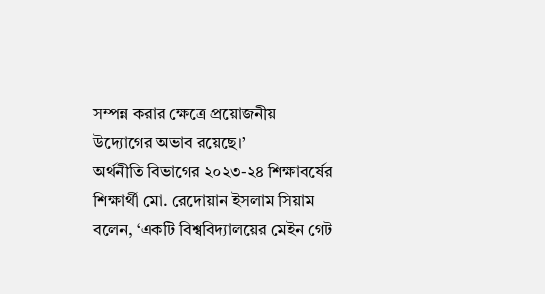সম্পন্ন করার ক্ষেত্রে প্রয়োজনীয় উদ্যোগের অভাব রয়েছে।’
অর্থনীতি বিভাগের ২০২৩-২৪ শিক্ষাবর্ষের শিক্ষার্থী মো. রেদোয়ান ইসলাম সিয়াম বলেন, ‘একটি বিশ্ববিদ্যালয়ের মেইন গেট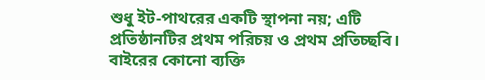শুধু ইট-পাথরের একটি স্থাপনা নয়; এটি প্রতিষ্ঠানটির প্রথম পরিচয় ও প্রথম প্রতিচ্ছবি। বাইরের কোনো ব্যক্তি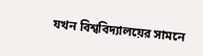যখন বিশ্ববিদ্যালয়ের সামনে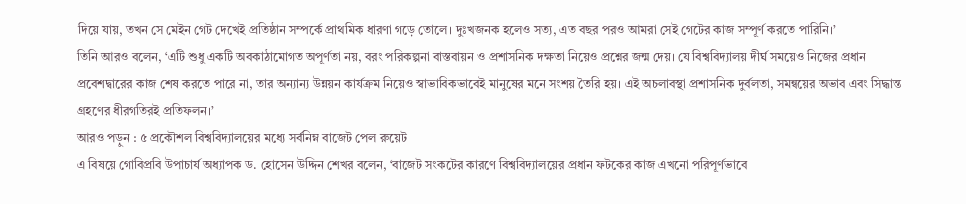দিয়ে যায়, তখন সে মেইন গেট দেখেই প্রতিষ্ঠান সম্পর্কে প্রাথমিক ধারণা গড়ে তোলে। দুঃখজনক হলেও সত্য, এত বছর পরও আমরা সেই গেটের কাজ সম্পূর্ণ করতে পারিনি।’
তিনি আরও বলেন, ‘এটি শুধু একটি অবকাঠামোগত অপূর্ণতা নয়, বরং পরিকল্পনা বাস্তবায়ন ও প্রশাসনিক দক্ষতা নিয়েও প্রশ্নের জন্ম দেয়। যে বিশ্ববিদ্যালয় দীর্ঘ সময়েও নিজের প্রধান প্রবেশদ্বারের কাজ শেষ করতে পারে না, তার অন্যান্য উন্নয়ন কার্যক্রম নিয়েও স্বাভাবিকভাবেই মানুষের মনে সংশয় তৈরি হয়। এই অচলাবস্থা প্রশাসনিক দুর্বলতা, সমন্বয়ের অভাব এবং সিদ্ধান্ত গ্রহণের ধীরগতিরই প্রতিফলন।’
আরও পড়ুন : ৫ প্রকৌশল বিশ্ববিদ্যালয়ের মধ্যে সর্বনিম্ন বাজেট পেল রুয়েট
এ বিষয়ে গোবিপ্রবি উপাচার্য অধ্যাপক ড. হোসেন উদ্দিন শেখর বলেন, ‘বাজেট সংকটের কারণে বিশ্ববিদ্যালয়ের প্রধান ফটকের কাজ এখনো পরিপূর্ণভাবে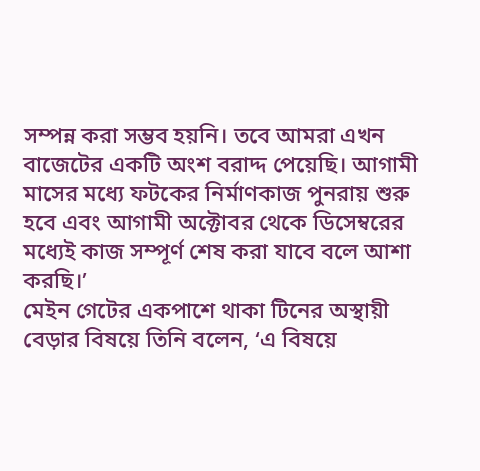সম্পন্ন করা সম্ভব হয়নি। তবে আমরা এখন বাজেটের একটি অংশ বরাদ্দ পেয়েছি। আগামী মাসের মধ্যে ফটকের নির্মাণকাজ পুনরায় শুরু হবে এবং আগামী অক্টোবর থেকে ডিসেম্বরের মধ্যেই কাজ সম্পূর্ণ শেষ করা যাবে বলে আশা করছি।’
মেইন গেটের একপাশে থাকা টিনের অস্থায়ী বেড়ার বিষয়ে তিনি বলেন, ‘এ বিষয়ে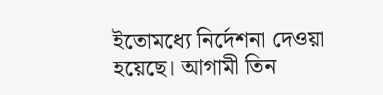ইতোমধ্যে নির্দেশনা দেওয়া হয়েছে। আগামী তিন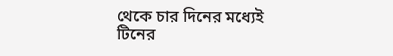থেকে চার দিনের মধ্যেই টিনের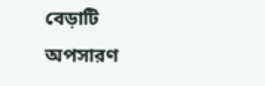বেড়াটি অপসারণ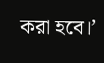করা হবে।’